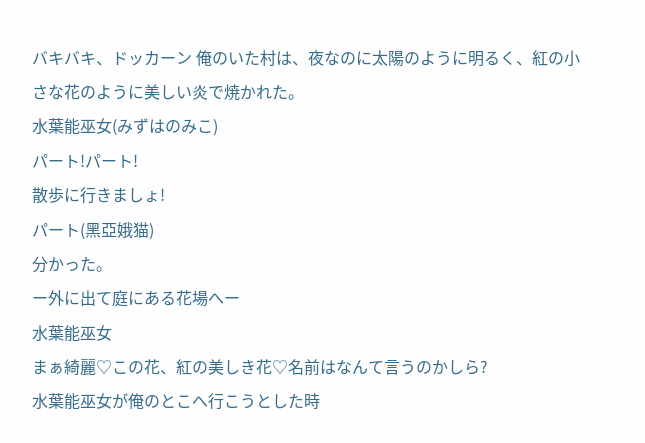バキバキ、ドッカーン 俺のいた村は、夜なのに太陽のように明るく、紅の小さな花のように美しい炎で焼かれた。
水葉能巫女(みずはのみこ)
パート!パート!
散歩に行きましょ!
パート(黑亞娥猫)
分かった。
ー外に出て庭にある花場へー
水葉能巫女
まぁ綺麗♡この花、紅の美しき花♡名前はなんて言うのかしら?
水葉能巫女が俺のとこへ行こうとした時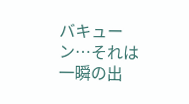バキューン…それは一瞬の出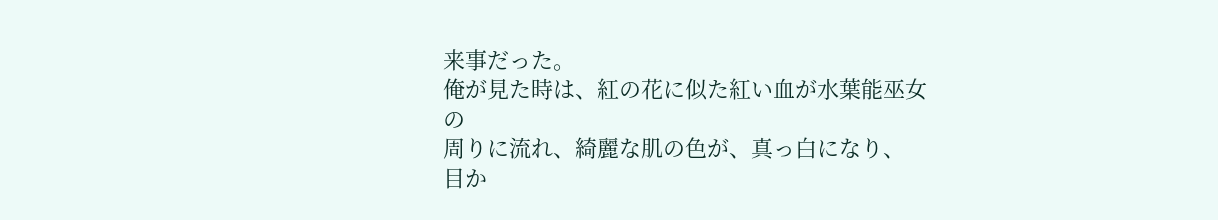来事だった。
俺が見た時は、紅の花に似た紅い血が水葉能巫女の
周りに流れ、綺麗な肌の色が、真っ白になり、
目か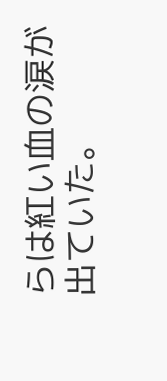らは紅い血の涙が出ていた。